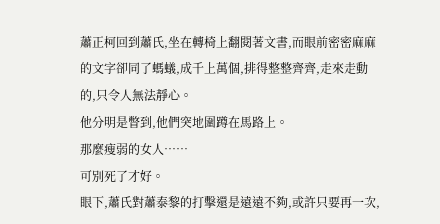蕭正柯回到蕭氏,坐在轉椅上翻閱著文書,而眼前密密麻麻的文字卻同了螞蟻,成千上萬個,排得整整齊齊,走來走動的,只令人無法靜心。
他分明是瞥到,他們突地圍蹲在馬路上。
那麼瘦弱的女人……
可別死了才好。
眼下,蕭氏對蕭泰黎的打擊還是遠遠不夠,或許只要再一次,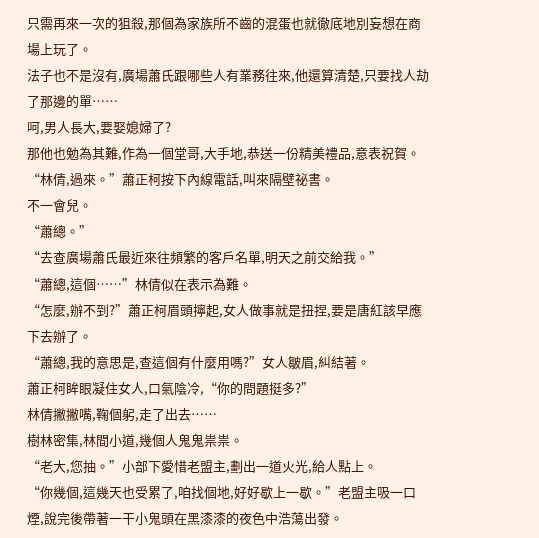只需再來一次的狙殺,那個為家族所不齒的混蛋也就徹底地別妄想在商場上玩了。
法子也不是沒有,廣場蕭氏跟哪些人有業務往來,他還算清楚,只要找人劫了那邊的單……
呵,男人長大,要娶媳婦了?
那他也勉為其難,作為一個堂哥,大手地,恭送一份精美禮品,意表祝賀。
“林倩,過來。”蕭正柯按下內線電話,叫來隔壁祕書。
不一會兒。
“蕭總。”
“去查廣場蕭氏最近來往頻繁的客戶名單,明天之前交給我。”
“蕭總,這個……”林倩似在表示為難。
“怎麼,辦不到?”蕭正柯眉頭擰起,女人做事就是扭捏,要是唐紅該早應下去辦了。
“蕭總,我的意思是,查這個有什麼用嗎?”女人皺眉,糾結著。
蕭正柯眸眼凝住女人,口氣陰冷,“你的問題挺多?”
林倩撇撇嘴,鞠個躬,走了出去……
樹林密集,林間小道,幾個人鬼鬼祟祟。
“老大,您抽。”小部下愛惜老盟主,劃出一道火光,給人點上。
“你幾個,這幾天也受累了,咱找個地,好好歇上一歇。”老盟主吸一口煙,說完後帶著一干小鬼頭在黑漆漆的夜色中浩蕩出發。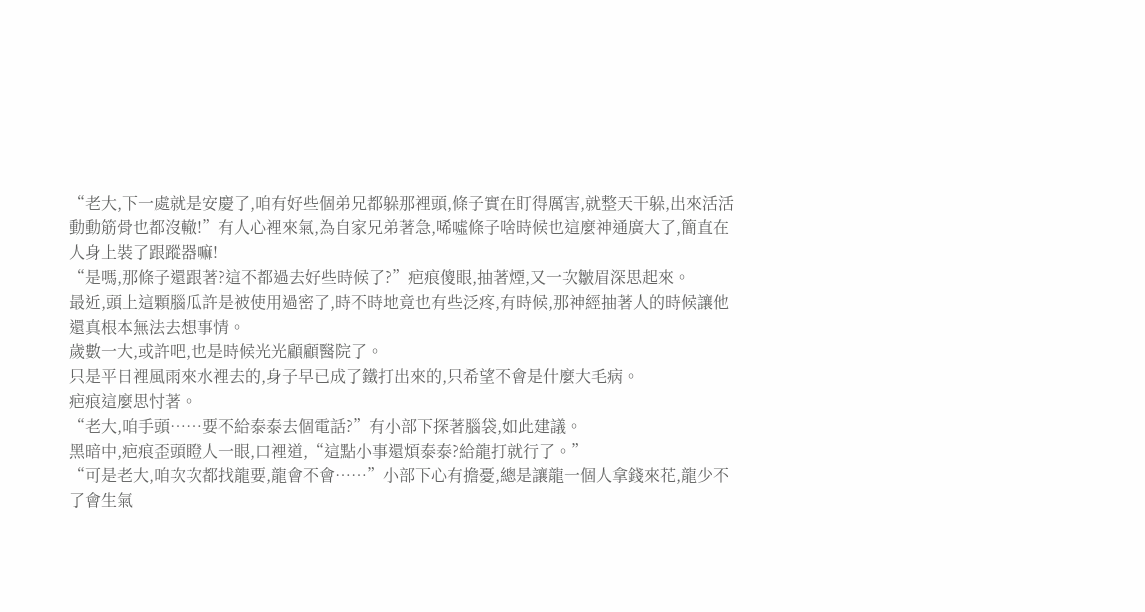“老大,下一處就是安慶了,咱有好些個弟兄都躲那裡頭,條子實在盯得厲害,就整天干躲,出來活活動動筋骨也都沒轍!”有人心裡來氣,為自家兄弟著急,唏噓條子啥時候也這麼神通廣大了,簡直在人身上裝了跟蹤器嘛!
“是嗎,那條子還跟著?這不都過去好些時候了?”疤痕傻眼,抽著煙,又一次皺眉深思起來。
最近,頭上這顆腦瓜許是被使用過密了,時不時地竟也有些泛疼,有時候,那神經抽著人的時候讓他還真根本無法去想事情。
歲數一大,或許吧,也是時候光光顧顧醫院了。
只是平日裡風雨來水裡去的,身子早已成了鐵打出來的,只希望不會是什麼大毛病。
疤痕這麼思忖著。
“老大,咱手頭……要不給泰泰去個電話?”有小部下探著腦袋,如此建議。
黑暗中,疤痕歪頭瞪人一眼,口裡道,“這點小事還煩泰泰?給龍打就行了。”
“可是老大,咱次次都找龍要,龍會不會……”小部下心有擔憂,總是讓龍一個人拿錢來花,龍少不了會生氣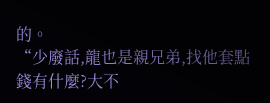的。
“少廢話,龍也是親兄弟,找他套點錢有什麼?大不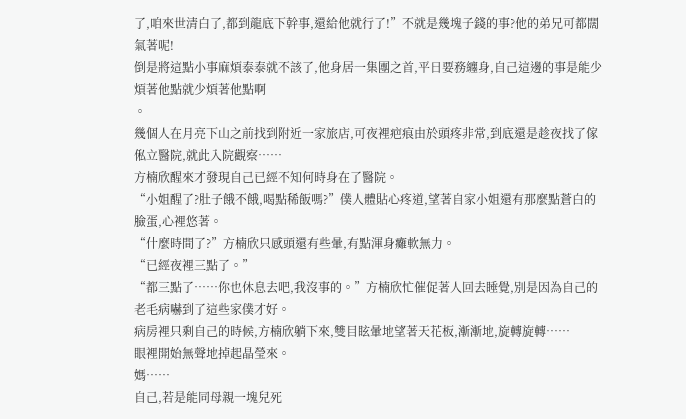了,咱來世清白了,都到龍底下幹事,還給他就行了!”不就是幾塊子錢的事?他的弟兄可都闊氣著呢!
倒是將這點小事麻煩泰泰就不該了,他身居一集團之首,平日要務纏身,自己這邊的事是能少煩著他點就少煩著他點啊
。
幾個人在月亮下山之前找到附近一家旅店,可夜裡疤痕由於頭疼非常,到底還是趁夜找了傢俬立醫院,就此入院觀察……
方楠欣醒來才發現自己已經不知何時身在了醫院。
“小姐醒了?肚子餓不餓,喝點稀飯嗎?”僕人體貼心疼道,望著自家小姐還有那麼點蒼白的臉蛋,心裡悠著。
“什麼時間了?”方楠欣只感頭還有些暈,有點渾身癱軟無力。
“已經夜裡三點了。”
“都三點了……你也休息去吧,我沒事的。”方楠欣忙催促著人回去睡覺,別是因為自己的老毛病嚇到了這些家僕才好。
病房裡只剩自己的時候,方楠欣躺下來,雙目眩暈地望著天花板,漸漸地,旋轉旋轉……
眼裡開始無聲地掉起晶瑩來。
媽……
自己,若是能同母親一塊兒死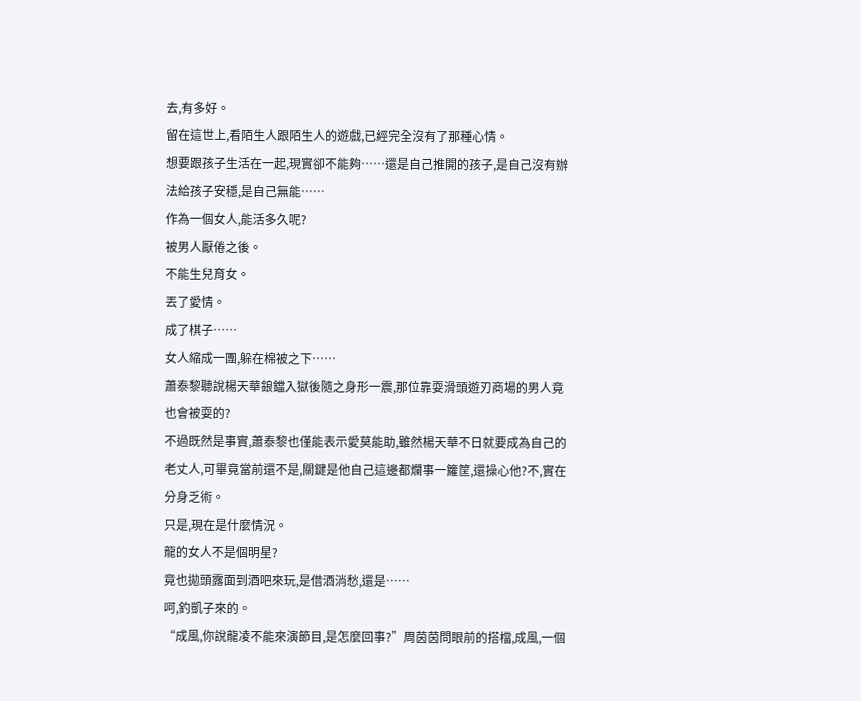去,有多好。
留在這世上,看陌生人跟陌生人的遊戲,已經完全沒有了那種心情。
想要跟孩子生活在一起,現實卻不能夠……還是自己推開的孩子,是自己沒有辦法給孩子安穩,是自己無能……
作為一個女人,能活多久呢?
被男人厭倦之後。
不能生兒育女。
丟了愛情。
成了棋子……
女人縮成一團,躲在棉被之下……
蕭泰黎聽說楊天華鋃鐺入獄後隨之身形一震,那位靠耍滑頭遊刃商場的男人竟也會被耍的?
不過既然是事實,蕭泰黎也僅能表示愛莫能助,雖然楊天華不日就要成為自己的老丈人,可畢竟當前還不是,關鍵是他自己這邊都爛事一籮筐,還操心他?不,實在分身乏術。
只是,現在是什麼情況。
龍的女人不是個明星?
竟也拋頭露面到酒吧來玩,是借酒消愁,還是……
呵,釣凱子來的。
“成風,你說龍凌不能來演節目,是怎麼回事?”周茵茵問眼前的搭檔,成風,一個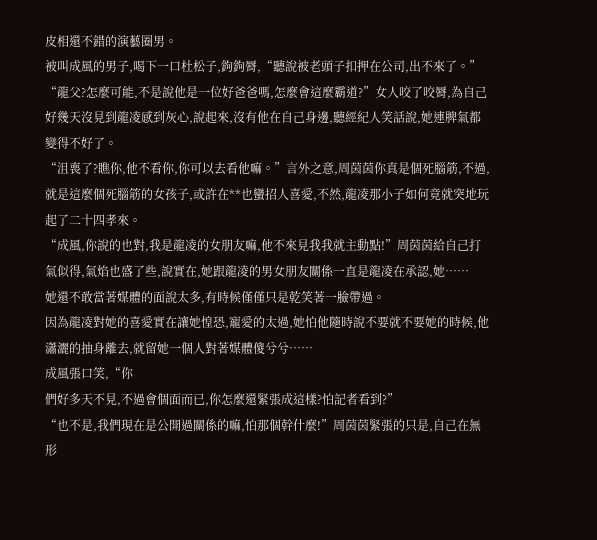皮相還不錯的演藝圈男。
被叫成風的男子,喝下一口杜松子,鉤鉤脣,“聽說被老頭子扣押在公司,出不來了。”
“龍父?怎麼可能,不是說他是一位好爸爸嗎,怎麼會這麼霸道?”女人咬了咬脣,為自己好幾天沒見到龍凌感到灰心,說起來,沒有他在自己身邊,聽經紀人笑話說,她連脾氣都變得不好了。
“沮喪了?瞧你,他不看你,你可以去看他嘛。”言外之意,周茵茵你真是個死腦筋,不過,就是這麼個死腦筋的女孩子,或許在**也蠻招人喜愛,不然,龍凌那小子如何竟就突地玩起了二十四孝來。
“成風,你說的也對,我是龍凌的女朋友嘛,他不來見我我就主動點!”周茵茵給自己打氣似得,氣焰也盛了些,說實在,她跟龍凌的男女朋友關係一直是龍凌在承認,她……
她還不敢當著媒體的面說太多,有時候僅僅只是乾笑著一臉帶過。
因為龍凌對她的喜愛實在讓她惶恐,寵愛的太過,她怕他隨時說不要就不要她的時候,他瀟灑的抽身離去,就留她一個人對著媒體傻兮兮……
成風張口笑,“你
們好多天不見,不過會個面而已,你怎麼還緊張成這樣?怕記者看到?”
“也不是,我們現在是公開過關係的嘛,怕那個幹什麼!”周茵茵緊張的只是,自己在無形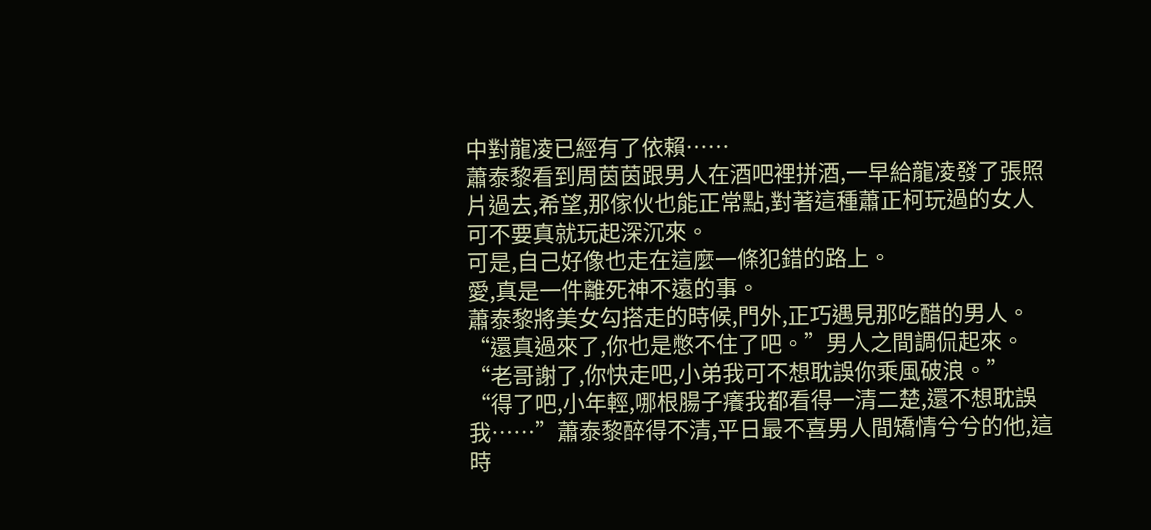中對龍凌已經有了依賴……
蕭泰黎看到周茵茵跟男人在酒吧裡拼酒,一早給龍凌發了張照片過去,希望,那傢伙也能正常點,對著這種蕭正柯玩過的女人可不要真就玩起深沉來。
可是,自己好像也走在這麼一條犯錯的路上。
愛,真是一件離死神不遠的事。
蕭泰黎將美女勾搭走的時候,門外,正巧遇見那吃醋的男人。
“還真過來了,你也是憋不住了吧。”男人之間調侃起來。
“老哥謝了,你快走吧,小弟我可不想耽誤你乘風破浪。”
“得了吧,小年輕,哪根腸子癢我都看得一清二楚,還不想耽誤我……”蕭泰黎醉得不清,平日最不喜男人間矯情兮兮的他,這時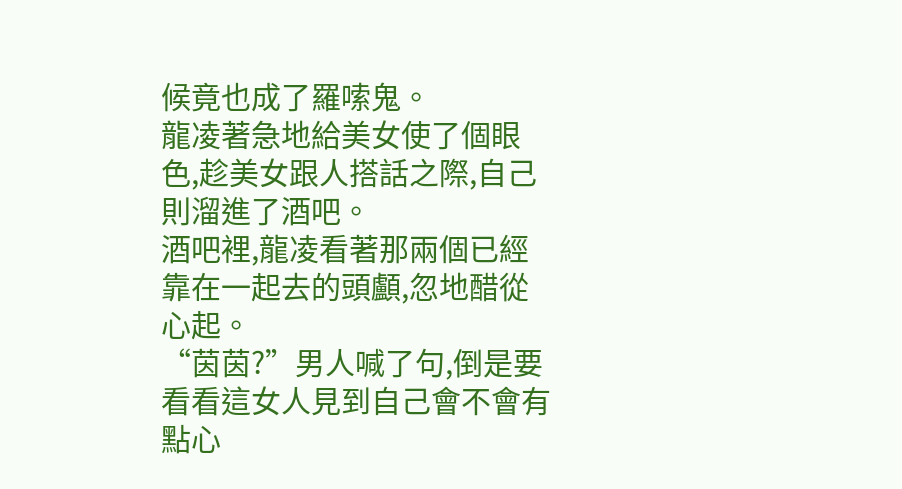候竟也成了羅嗦鬼。
龍凌著急地給美女使了個眼色,趁美女跟人搭話之際,自己則溜進了酒吧。
酒吧裡,龍凌看著那兩個已經靠在一起去的頭顱,忽地醋從心起。
“茵茵?”男人喊了句,倒是要看看這女人見到自己會不會有點心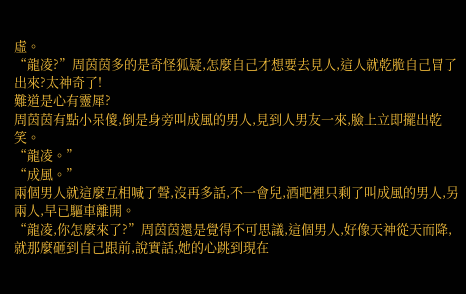虛。
“龍凌?”周茵茵多的是奇怪狐疑,怎麼自己才想要去見人,這人就乾脆自己冒了出來?太神奇了!
難道是心有靈犀?
周茵茵有點小呆傻,倒是身旁叫成風的男人,見到人男友一來,臉上立即擺出乾笑。
“龍凌。”
“成風。”
兩個男人就這麼互相喊了聲,沒再多話,不一會兒,酒吧裡只剩了叫成風的男人,另兩人,早已驅車離開。
“龍凌,你怎麼來了?”周茵茵還是覺得不可思議,這個男人,好像天神從天而降,就那麼砸到自己跟前,說實話,她的心跳到現在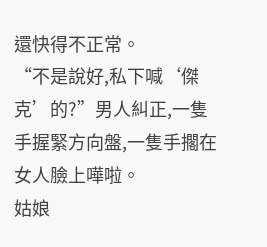還快得不正常。
“不是說好,私下喊‘傑克’的?”男人糾正,一隻手握緊方向盤,一隻手擱在女人臉上嘩啦。
姑娘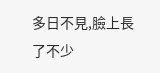多日不見,臉上長了不少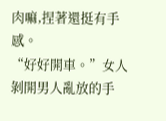肉嘛,捏著還挺有手感。
“好好開車。”女人剝開男人亂放的手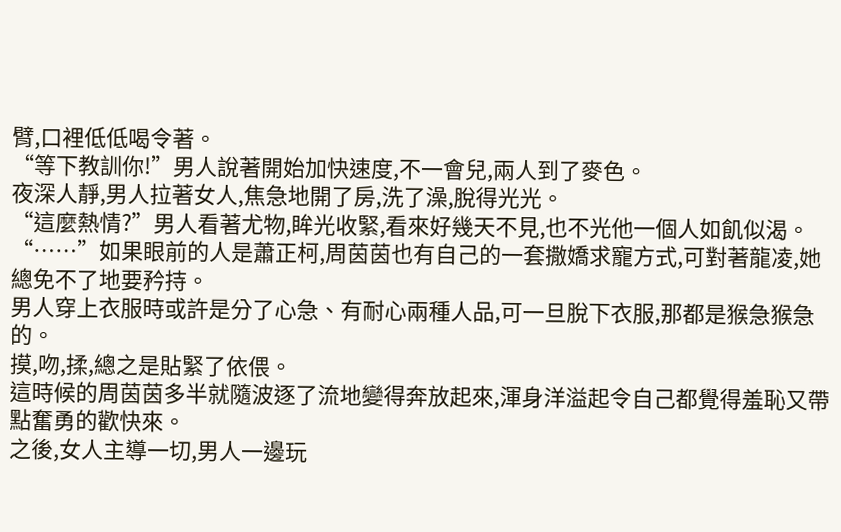臂,口裡低低喝令著。
“等下教訓你!”男人說著開始加快速度,不一會兒,兩人到了麥色。
夜深人靜,男人拉著女人,焦急地開了房,洗了澡,脫得光光。
“這麼熱情?”男人看著尤物,眸光收緊,看來好幾天不見,也不光他一個人如飢似渴。
“……”如果眼前的人是蕭正柯,周茵茵也有自己的一套撒嬌求寵方式,可對著龍凌,她總免不了地要矜持。
男人穿上衣服時或許是分了心急、有耐心兩種人品,可一旦脫下衣服,那都是猴急猴急的。
摸,吻,揉,總之是貼緊了依偎。
這時候的周茵茵多半就隨波逐了流地變得奔放起來,渾身洋溢起令自己都覺得羞恥又帶點奮勇的歡快來。
之後,女人主導一切,男人一邊玩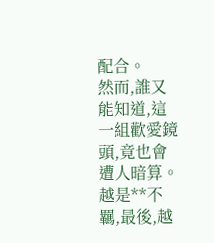配合。
然而,誰又能知道,這一組歡愛鏡頭,竟也會遭人暗算。
越是**不羈,最後,越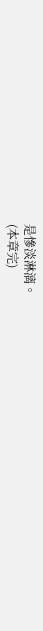是慘淡淋漓。
(本章完)